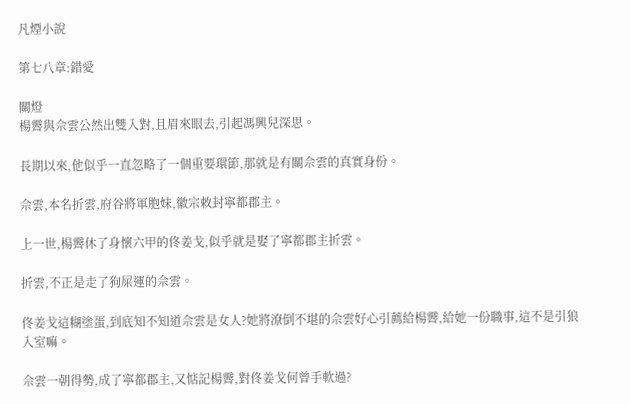凡煙小說

第七八章:錯愛

關燈
楊霽與佘雲公然出雙入對,且眉來眼去,引起馮興兒深思。

長期以來,他似乎一直忽略了一個重要環節,那就是有關佘雲的真實身份。

佘雲,本名折雲,府谷將軍胞妹,徽宗敕封寧都郡主。

上一世,楊霽休了身懷六甲的佟姜戈,似乎就是娶了寧都郡主折雲。

折雲,不正是走了狗屎運的佘雲。

佟姜戈這糊塗蛋,到底知不知道佘雲是女人?她將潦倒不堪的佘雲好心引薦給楊霽,給她一份職事,這不是引狼入室嘛。

佘雲一朝得勢,成了寧都郡主,又惦記楊霽,對佟姜戈何曾手軟過?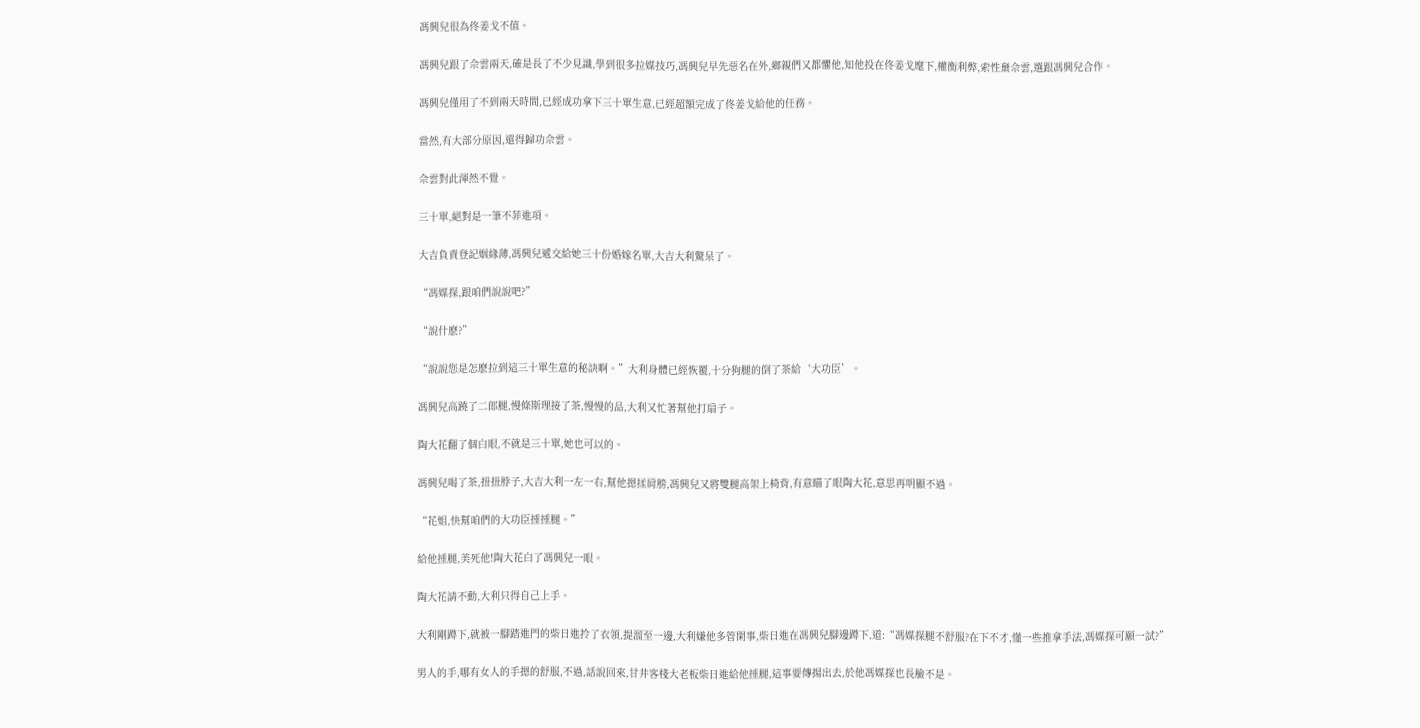馮興兒很為佟姜戈不值。

馮興兒跟了佘雲兩天,確是長了不少見識,學到很多拉媒技巧,馮興兒早先惡名在外,鄉親們又都懼他,知他投在佟姜戈麾下,權衡利弊,索性棄佘雲,選跟馮興兒合作。

馮興兒僅用了不到兩天時間,已經成功拿下三十單生意,已經超額完成了佟姜戈給他的任務。

當然,有大部分原因,還得歸功佘雲。

佘雲對此渾然不覺。

三十單,絕對是一筆不菲進項。

大吉負責登記姻緣薄,馮興兒遞交給她三十份婚嫁名單,大吉大利驚呆了。

“馮媒探,跟咱們說說吧?”

“說什麽?”

“說說您是怎麽拉到這三十單生意的秘訣啊。”大利身體已經恢覆,十分狗腿的倒了茶給‘大功臣’。

馮興兒高蹺了二郎腿,慢條斯理接了茶,慢慢的品,大利又忙著幫他打扇子。

陶大花翻了個白眼,不就是三十單,她也可以的。

馮興兒喝了茶,扭扭脖子,大吉大利一左一右,幫他摁揉肩膀,馮興兒又將雙腿高架上椅背,有意瞄了眼陶大花,意思再明顯不過。

“花姐,快幫咱們的大功臣捶捶腿。”

給他捶腿,美死他!陶大花白了馮興兒一眼。

陶大花請不動,大利只得自己上手。

大利剛蹲下,就被一腳踏進門的柴日進拎了衣領,提溜至一邊,大利嫌他多管閑事,柴日進在馮興兒腳邊蹲下,道:“馮媒探腿不舒服?在下不才,懂一些推拿手法,馮媒探可願一試?”

男人的手,哪有女人的手摁的舒服,不過,話說回來,甘井客棧大老板柴日進給他捶腿,這事要傳揚出去,於他馮媒探也長臉不是。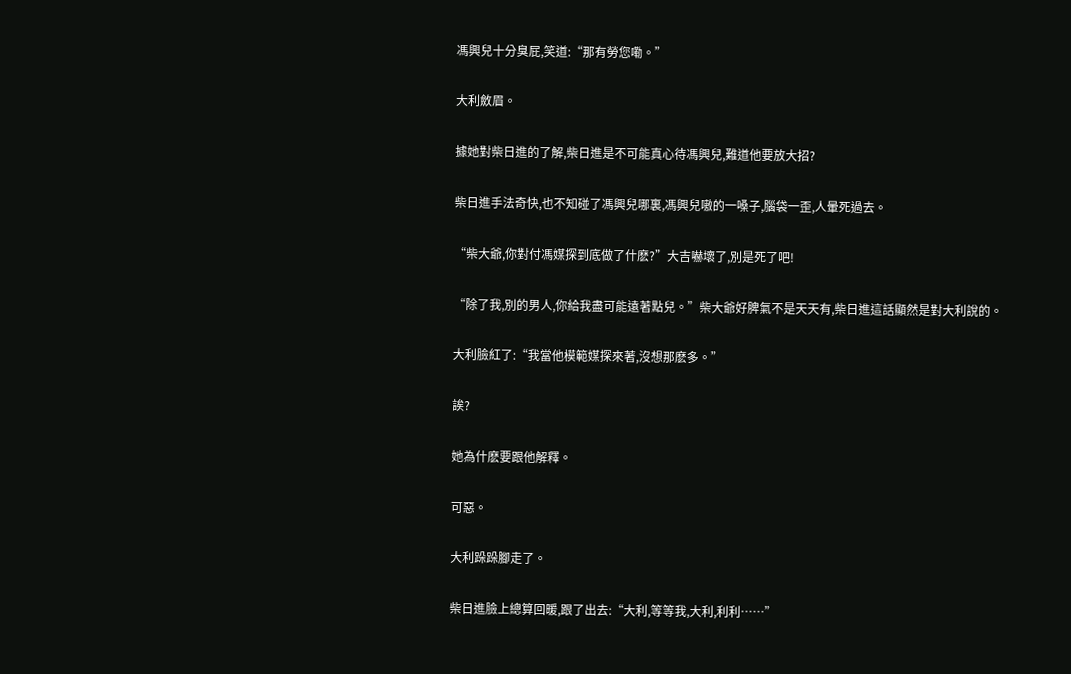馮興兒十分臭屁,笑道:“那有勞您嘞。”

大利斂眉。

據她對柴日進的了解,柴日進是不可能真心待馮興兒,難道他要放大招?

柴日進手法奇快,也不知碰了馮興兒哪裏,馮興兒嗷的一嗓子,腦袋一歪,人暈死過去。

“柴大爺,你對付馮媒探到底做了什麽?”大吉嚇壞了,別是死了吧!

“除了我,別的男人,你給我盡可能遠著點兒。”柴大爺好脾氣不是天天有,柴日進這話顯然是對大利說的。

大利臉紅了:“我當他模範媒探來著,沒想那麽多。”

誒?

她為什麽要跟他解釋。

可惡。

大利跺跺腳走了。

柴日進臉上總算回暖,跟了出去:“大利,等等我,大利,利利……”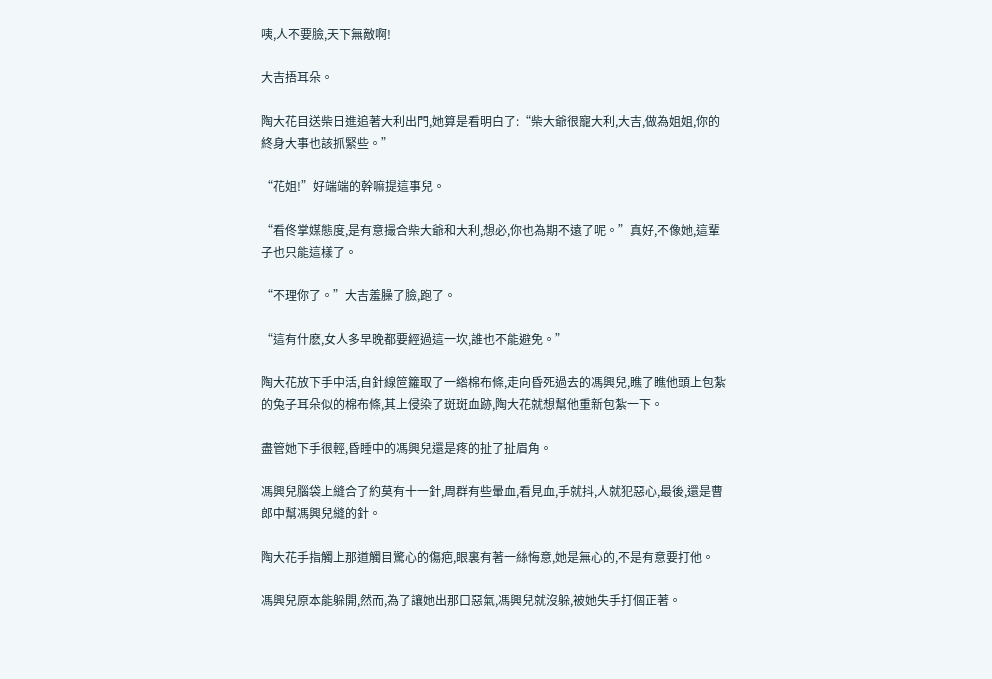咦,人不要臉,天下無敵啊!

大吉捂耳朵。

陶大花目送柴日進追著大利出門,她算是看明白了:“柴大爺很寵大利,大吉,做為姐姐,你的終身大事也該抓緊些。”

“花姐!”好端端的幹嘛提這事兒。

“看佟掌媒態度,是有意撮合柴大爺和大利,想必,你也為期不遠了呢。”真好,不像她,這輩子也只能這樣了。

“不理你了。”大吉羞臊了臉,跑了。

“這有什麽,女人多早晚都要經過這一坎,誰也不能避免。”

陶大花放下手中活,自針線笸籮取了一綹棉布條,走向昏死過去的馮興兒,瞧了瞧他頭上包紮的兔子耳朵似的棉布條,其上侵染了斑斑血跡,陶大花就想幫他重新包紮一下。

盡管她下手很輕,昏睡中的馮興兒還是疼的扯了扯眉角。

馮興兒腦袋上縫合了約莫有十一針,周群有些暈血,看見血,手就抖,人就犯惡心,最後,還是曹郎中幫馮興兒縫的針。

陶大花手指觸上那道觸目驚心的傷疤,眼裏有著一絲悔意,她是無心的,不是有意要打他。

馮興兒原本能躲開,然而,為了讓她出那口惡氣,馮興兒就沒躲,被她失手打個正著。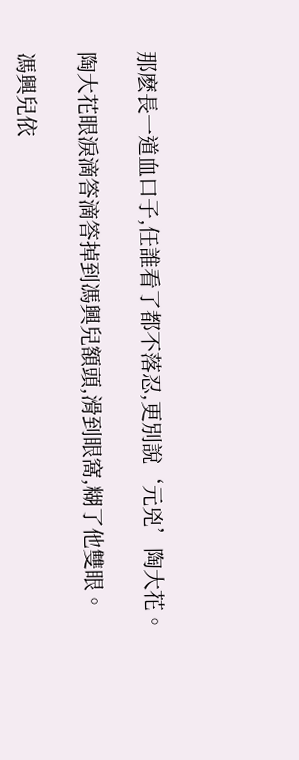那麽長一道血口子,任誰看了都不落忍,更別說‘元兇’陶大花。

陶大花眼淚滴答滴答掉到馮興兒額頭,滑到眼窩,糊了他雙眼。

馮興兒依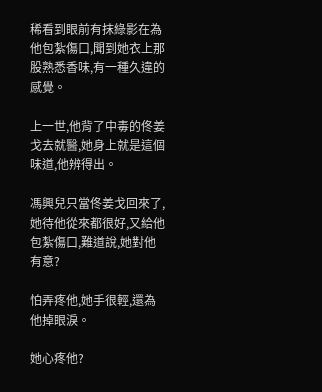稀看到眼前有抹綠影在為他包紮傷口,聞到她衣上那股熟悉香味,有一種久違的感覺。

上一世,他背了中毒的佟姜戈去就醫,她身上就是這個味道,他辨得出。

馮興兒只當佟姜戈回來了,她待他從來都很好,又給他包紮傷口,難道說,她對他有意?

怕弄疼他,她手很輕,還為他掉眼淚。

她心疼他?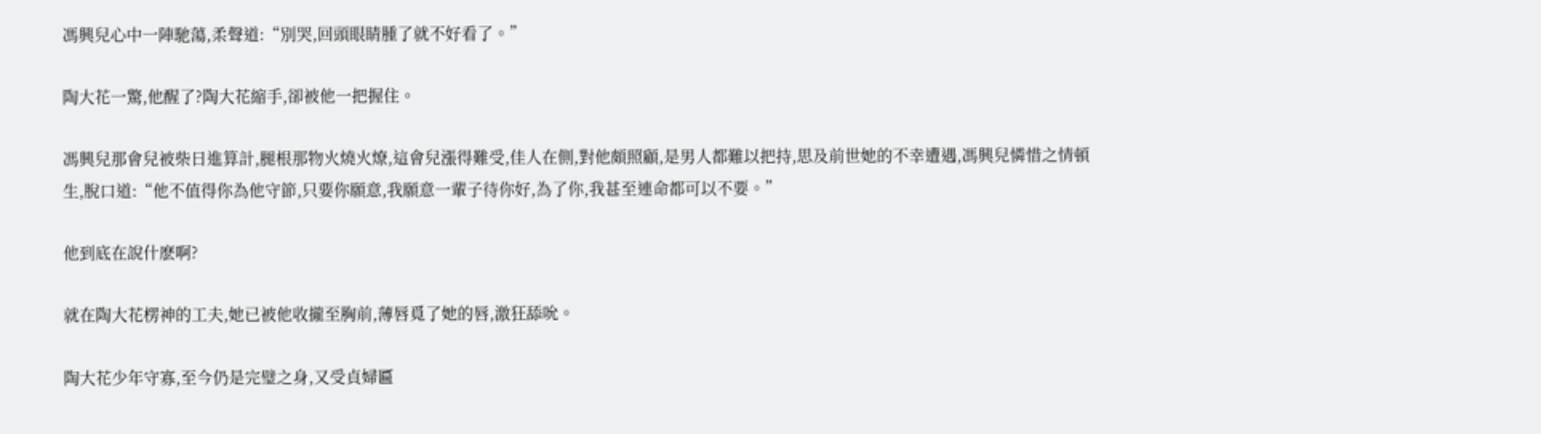馮興兒心中一陣馳蕩,柔聲道:“別哭,回頭眼睛腫了就不好看了。”

陶大花一驚,他醒了?陶大花縮手,卻被他一把握住。

馮興兒那會兒被柴日進算計,腿根那物火燒火燎,這會兒漲得難受,佳人在側,對他頗照顧,是男人都難以把持,思及前世她的不幸遭遇,馮興兒憐惜之情頓生,脫口道:“他不值得你為他守節,只要你願意,我願意一輩子待你好,為了你,我甚至連命都可以不要。”

他到底在說什麽啊?

就在陶大花楞神的工夫,她已被他收攏至胸前,薄唇覓了她的唇,激狂舔吮。

陶大花少年守寡,至今仍是完璧之身,又受貞婦匾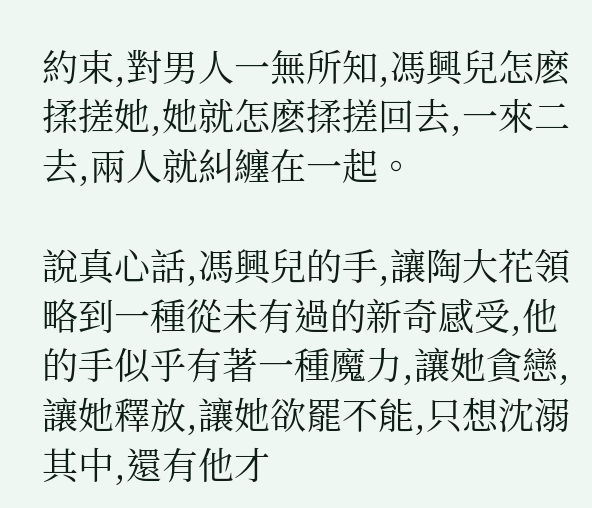約束,對男人一無所知,馮興兒怎麽揉搓她,她就怎麽揉搓回去,一來二去,兩人就糾纏在一起。

說真心話,馮興兒的手,讓陶大花領略到一種從未有過的新奇感受,他的手似乎有著一種魔力,讓她貪戀,讓她釋放,讓她欲罷不能,只想沈溺其中,還有他才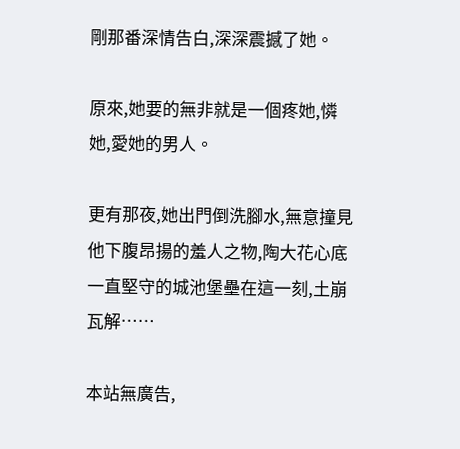剛那番深情告白,深深震撼了她。

原來,她要的無非就是一個疼她,憐她,愛她的男人。

更有那夜,她出門倒洗腳水,無意撞見他下腹昂揚的羞人之物,陶大花心底一直堅守的城池堡壘在這一刻,土崩瓦解……

本站無廣告,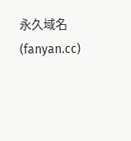永久域名(fanyan.cc)